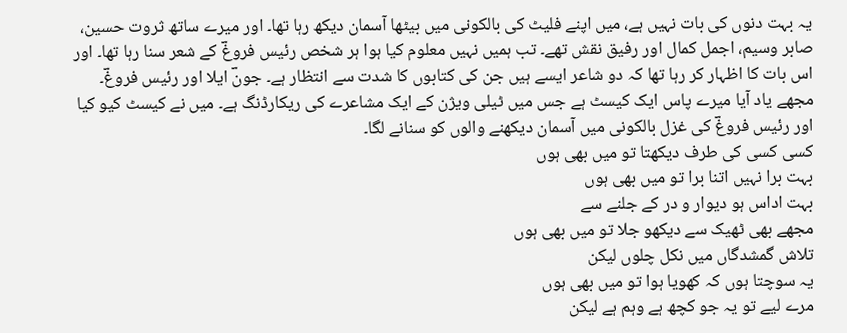یہ بہت دنوں کی بات نہیں ہے، میں اپنے فلیٹ کی بالکونی میں بیٹھا آسمان دیکھ رہا تھا۔ اور میرے ساتھ ثروت حسین، صابر وسیم، اجمل کمال اور رفیق نقش تھے۔ تب ہمیں نہیں معلوم کیا ہوا ہر شخص رئیس فروغؔ کے شعر سنا رہا تھا۔ اور اس بات کا اظہار کر رہا تھا کہ دو شاعر ایسے ہیں جن کی کتابوں کا شدت سے انتظار ہے۔ جونؔ ایلا اور رئیس فروغؔ۔ مجھے یاد آیا میرے پاس ایک کیسٹ ہے جس میں ٹیلی ویژن کے ایک مشاعرے کی ریکارڈنگ ہے۔ میں نے کیسٹ کیو کیا اور رئیس فروغؔ کی غزل بالکونی میں آسمان دیکھنے والوں کو سنانے لگا۔
کسی کسی کی طرف دیکھتا تو میں بھی ہوں
بہت برا نہیں اتنا برا تو میں بھی ہوں
بہت اداس ہو دیوار و در کے جلنے سے
مجھے بھی ٹھیک سے دیکھو جلا تو میں بھی ہوں
تلاش گمشدگاں میں نکل چلوں لیکن
یہ سوچتا ہوں کہ کھویا ہوا تو میں بھی ہوں
مرے لیے تو یہ جو کچھ ہے وہم ہے لیکن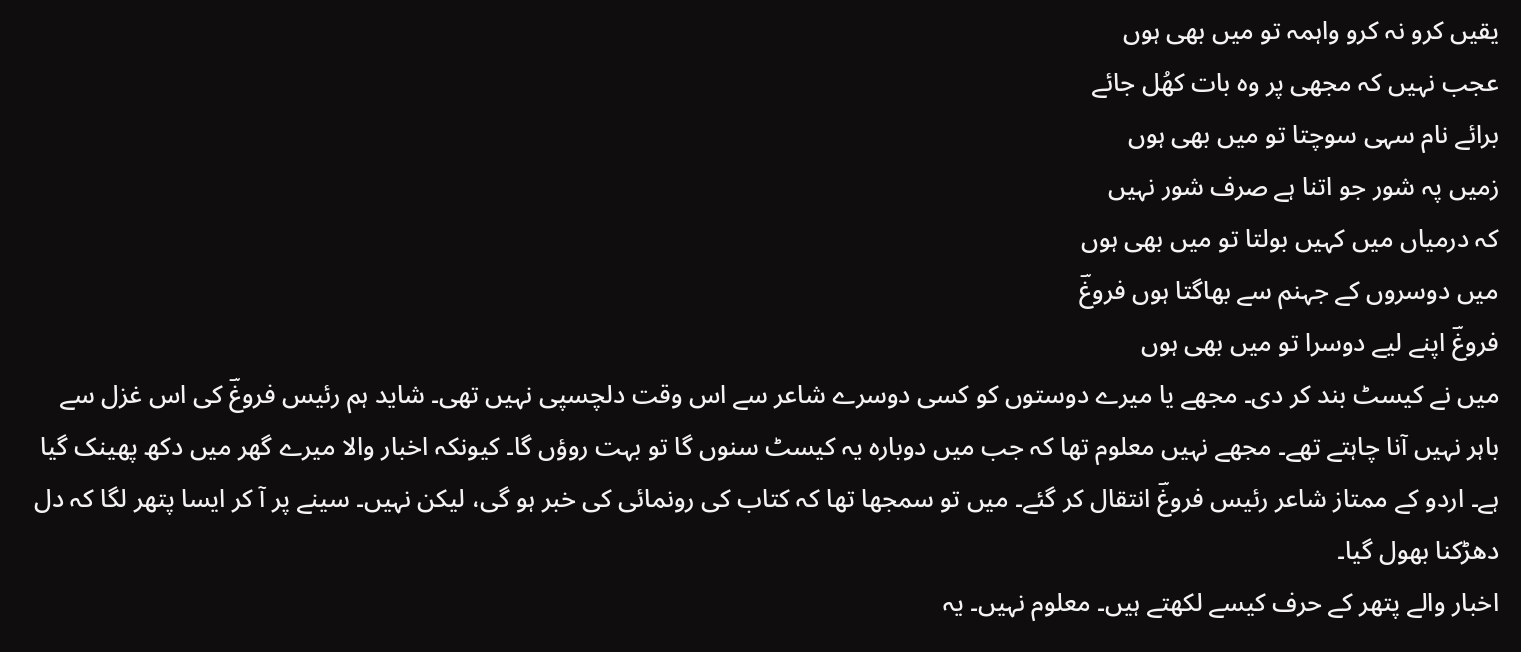یقیں کرو نہ کرو واہمہ تو میں بھی ہوں
عجب نہیں کہ مجھی پر وہ بات کھُل جائے
برائے نام سہی سوچتا تو میں بھی ہوں
زمیں پہ شور جو اتنا ہے صرف شور نہیں
کہ درمیاں میں کہیں بولتا تو میں بھی ہوں
میں دوسروں کے جہنم سے بھاگتا ہوں فروغؔ
فروغؔ اپنے لیے دوسرا تو میں بھی ہوں
میں نے کیسٹ بند کر دی۔ مجھے یا میرے دوستوں کو کسی دوسرے شاعر سے اس وقت دلچسپی نہیں تھی۔ شاید ہم رئیس فروغؔ کی اس غزل سے باہر نہیں آنا چاہتے تھے۔ مجھے نہیں معلوم تھا کہ جب میں دوبارہ یہ کیسٹ سنوں گا تو بہت روؤں گا۔ کیونکہ اخبار والا میرے گھر میں دکھ پھینک گیا ہے۔ اردو کے ممتاز شاعر رئیس فروغؔ انتقال کر گئے۔ میں تو سمجھا تھا کہ کتاب کی رونمائی کی خبر ہو گی، لیکن نہیں۔ سینے پر آ کر ایسا پتھر لگا کہ دل دھڑکنا بھول گیا۔
اخبار والے پتھر کے حرف کیسے لکھتے ہیں۔ معلوم نہیں۔ یہ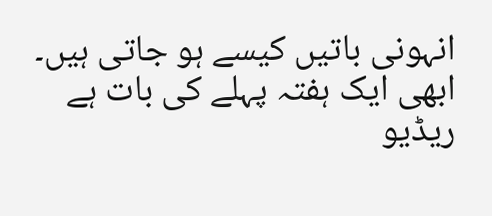انہونی باتیں کیسے ہو جاتی ہیں۔
ابھی ایک ہفتہ پہلے کی بات ہے ریڈیو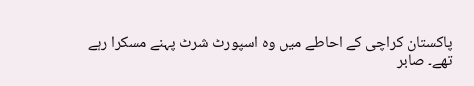پاکستان کراچی کے احاطے میں وہ اسپورٹ شرٹ پہنے مسکرا رہے تھے۔ صابر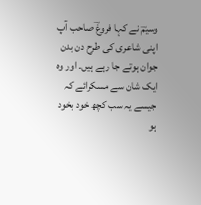وسیمؔ نے کہا فروغؔ صاحب آپ اپنی شاعری کی طرح دن بدن جوان ہوتے جا رہے ہیں۔ اور وہ ایک شان سے مسکرائے کہ جیسے یہ سب کچھ خود بخود ہو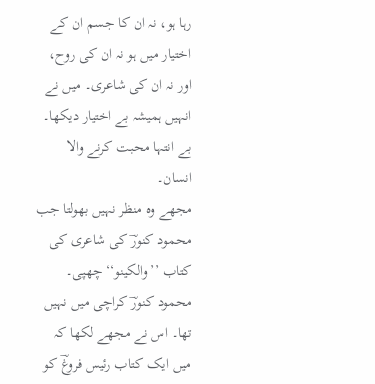رہا ہو، نہ ان کا جسم ان کے اختیار میں ہو نہ ان کی روح، اور نہ ان کی شاعری۔ میں نے انہیں ہمیشہ بے اختیار دیکھا۔ بے انتہا محبت کرنے والا انسان۔
مجھے وہ منظر نہیں بھولتا جب محمود کنورؔ کی شاعری کی کتاب ’’والکینو‘‘ چھپی۔ محمود کنورؔ کراچی میں نہیں تھا۔ اس نے مجھے لکھا کہ میں ایک کتاب رئیس فروغؔ کو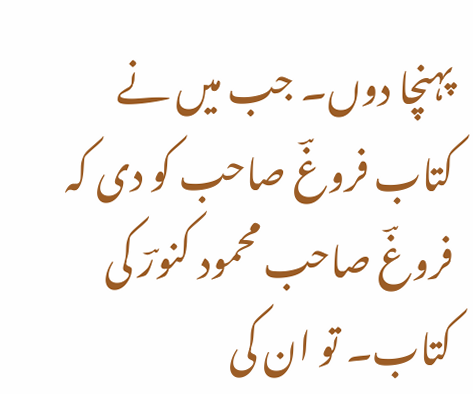پہنچا دوں۔ جب میں نے کتاب فروغؔ صاحب کو دی کہ فروغؔ صاحب محمود کنورؔ کی کتاب۔ تو ان کی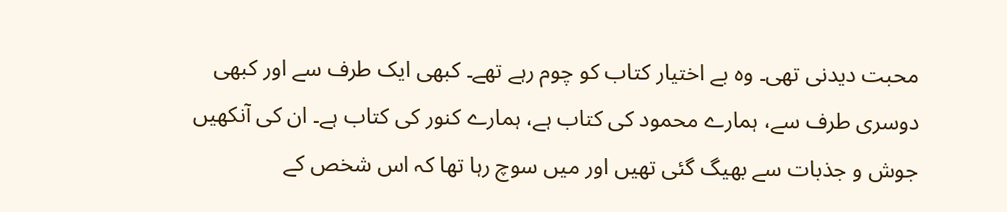محبت دیدنی تھی۔ وہ بے اختیار کتاب کو چوم رہے تھے۔ کبھی ایک طرف سے اور کبھی دوسری طرف سے، ہمارے محمود کی کتاب ہے، ہمارے کنور کی کتاب ہے۔ ان کی آنکھیں جوش و جذبات سے بھیگ گئی تھیں اور میں سوچ رہا تھا کہ اس شخص کے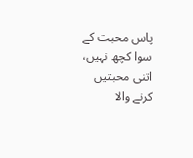پاس محبت کے سوا کچھ نہیں، اتنی محبتیں کرنے والا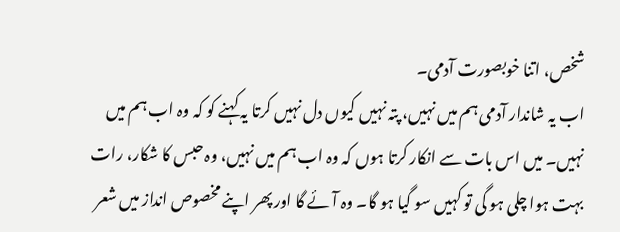شخص، اتنا خوبصورت آدمی۔
اب یہ شاندار آدمی ہم میں نہیں، پتہ نہیں کیوں دل نہیں کرتا یہ کہنے کو کہ وہ اب ہم میں نہیں۔ میں اس بات سے انکار کرتا ہوں کہ وہ اب ہم میں نہیں، وہ حبس کا شکار، رات بہت ہوا چلی ہو گی تو کہیں سو گیا ہو گا۔ وہ آئے گا اور پھر اپنے مخصوص انداز میں شعر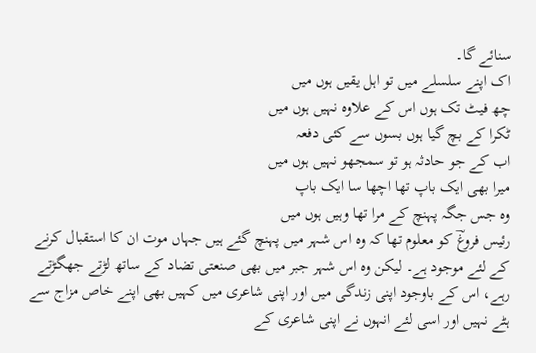سنائے گا۔
اک اپنے سلسلے میں تو اہل یقیں ہوں میں
چھ فیٹ تک ہوں اس کے علاوہ نہیں ہوں میں
ٹکرا کے بچ گیا ہوں بسوں سے کئی دفعہ
اب کے جو حادثہ ہو تو سمجھو نہیں ہوں میں
میرا بھی ایک باپ تھا اچھا سا ایک باپ
وہ جس جگہ پہنچ کے مرا تھا وہیں ہوں میں
رئیس فروغؔ کو معلوم تھا کہ وہ اس شہر میں پہنچ گئے ہیں جہاں موت ان کا استقبال کرنے کے لئے موجود ہے۔ لیکن وہ اس شہر جبر میں بھی صنعتی تضاد کے ساتھ لڑتے جھگڑتے رہے، اس کے باوجود اپنی زندگی میں اور اپنی شاعری میں کہیں بھی اپنے خاص مزاج سے ہٹے نہیں اور اسی لئے انہوں نے اپنی شاعری کے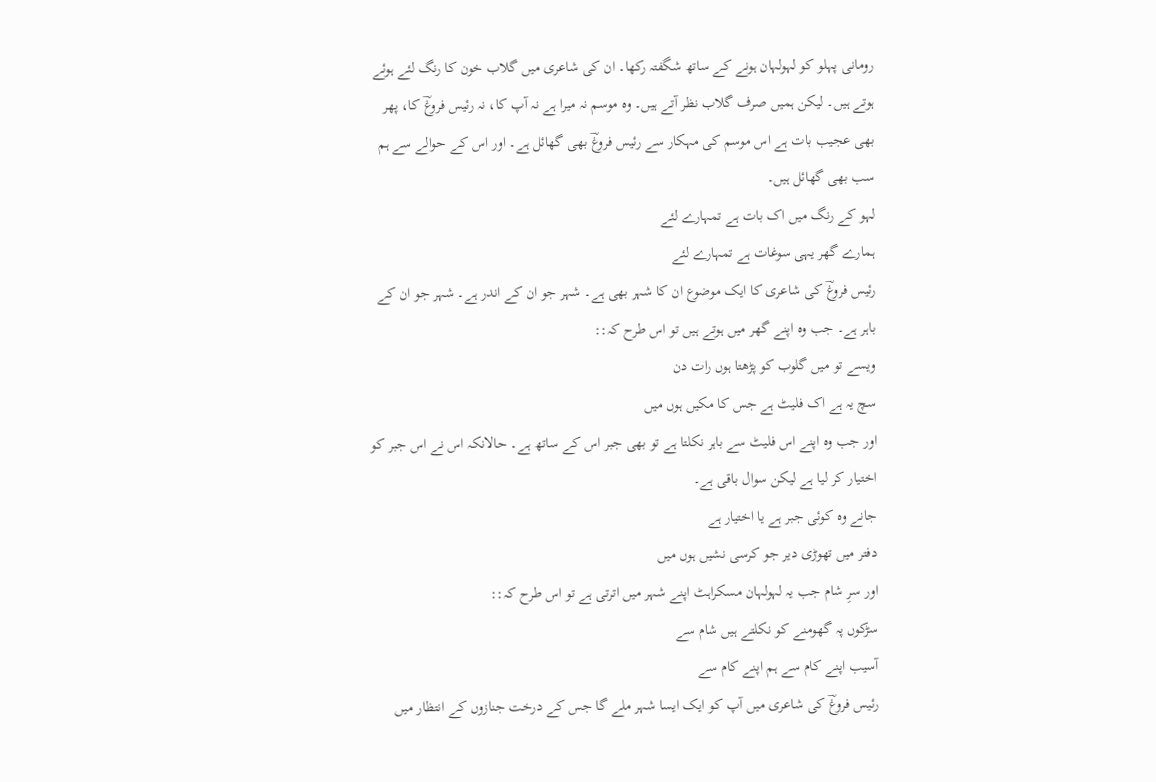رومانی پہلو کو لہولہان ہونے کے ساتھ شگفتہ رکھا۔ ان کی شاعری میں گلاب خون کا رنگ لئے ہوئے ہوتے ہیں۔ لیکن ہمیں صرف گلاب نظر آتے ہیں۔ وہ موسم نہ میرا ہے نہ آپ کا، نہ رئیس فروغؔ کا، پھر بھی عجیب بات ہے اس موسم کی مہکار سے رئیس فروغؔ بھی گھائل ہے۔ اور اس کے حوالے سے ہم سب بھی گھائل ہیں۔
لہو کے رنگ میں اک بات ہے تمہارے لئے
ہمارے گھر یہی سوغات ہے تمہارے لئے
رئیس فروغؔ کی شاعری کا ایک موضوع ان کا شہر بھی ہے۔ شہر جو ان کے اندر ہے۔ شہر جو ان کے باہر ہے۔ جب وہ اپنے گھر میں ہوتے ہیں تو اس طرح کہ::
ویسے تو میں گلوب کو پڑھتا ہوں رات دن
سچ یہ ہے اک فلیٹ ہے جس کا مکیں ہوں میں
اور جب وہ اپنے اس فلیٹ سے باہر نکلتا ہے تو بھی جبر اس کے ساتھ ہے۔ حالانکہ اس نے اس جبر کو اختیار کر لیا ہے لیکن سوال باقی ہے۔
جانے وہ کوئی جبر ہے یا اختیار ہے
دفتر میں تھوڑی دیر جو کرسی نشیں ہوں میں
اور سرِ شام جب یہ لہولہان مسکراہٹ اپنے شہر میں اترتی ہے تو اس طرح کہ::
سڑکوں پہ گھومنے کو نکلتے ہیں شام سے
آسیب اپنے کام سے ہم اپنے کام سے
رئیس فروغؔ کی شاعری میں آپ کو ایک ایسا شہر ملے گا جس کے درخت جنازوں کے انتظار میں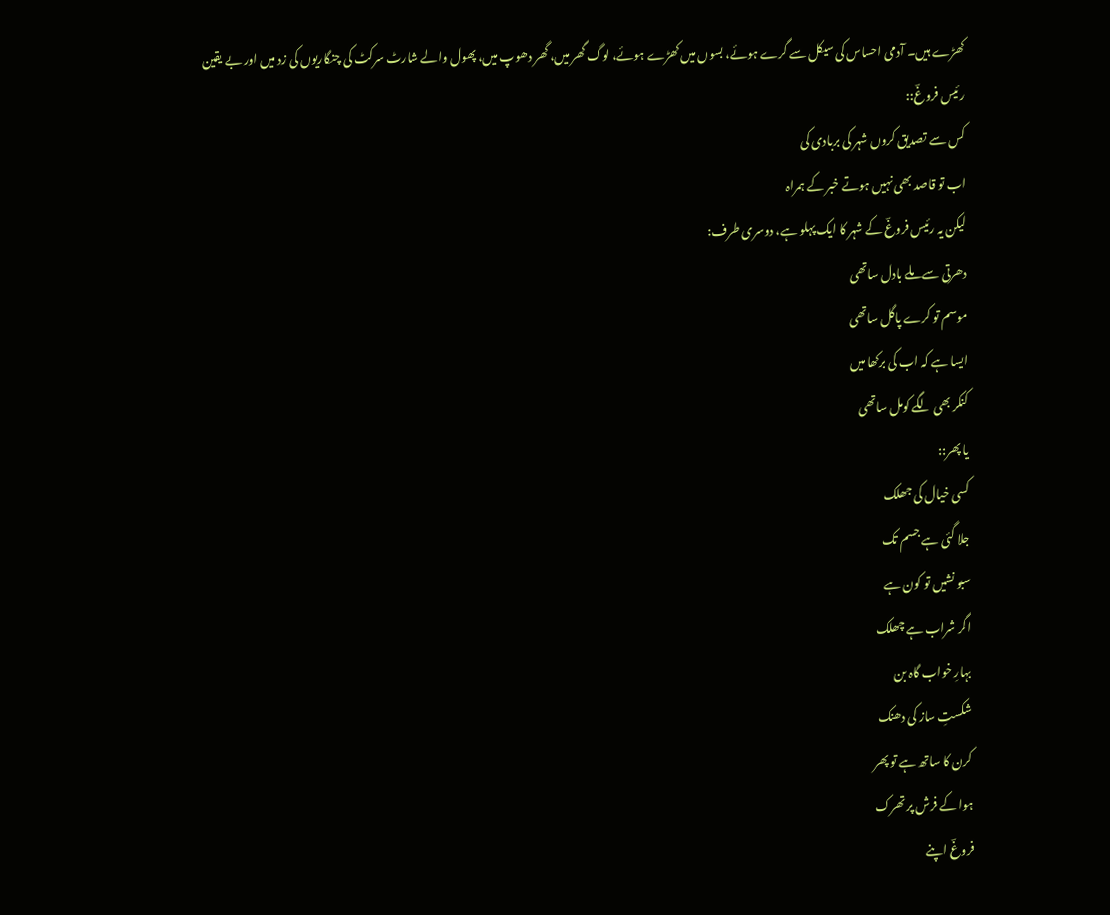کھڑے ہیں۔ آدمی احساس کی سیکل سے گرے ہوئے، بسوں میں کھڑے ہوئے، لوگ گھر میں، گھر دھوپ میں، پھول والے شارٹ سرکٹ کی چنگاریوں کی زد میں اور بے یقین رئیس فروغؔ::
کس سے تصدیق کروں شہر کی بربادی کی
اب تو قاصد بھی نہیں ہوتے خبر کے ہمراہ
لیکن یہ رئیس فروغؔ کے شہر کا ایک پہلو ہے، دوسری طرف:
دھرتی سے ملے بادل ساتھی
موسم تو کرے پاگل ساتھی
ایسا ہے کہ اب کی برکھا میں
کنکر بھی لگے کومل ساتھی
یا پھر::
کسی خیال کی جھلک
جلا گئی ہے جسم تک
سبو نشیں تو کون ہے
اگر شراب ہے چھلک
بہارِ خواب گاہ بن
شکستِ ساز کی دھنک
کرن کا ساتھ ہے تو پھر
ہوا کے فرش پر تھرک
فروغؔ اپنے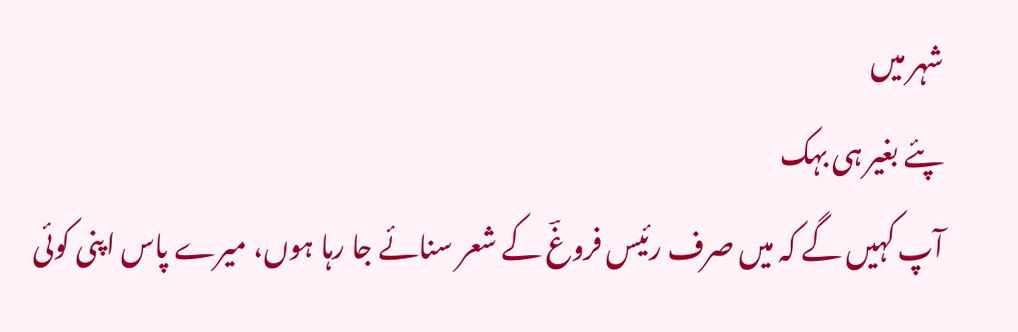شہر میں
پئے بغیر ہی بہک
آپ کہیں گے کہ میں صرف رئیس فروغؔ کے شعر سنائے جا رہا ہوں، میرے پاس اپنی کوئی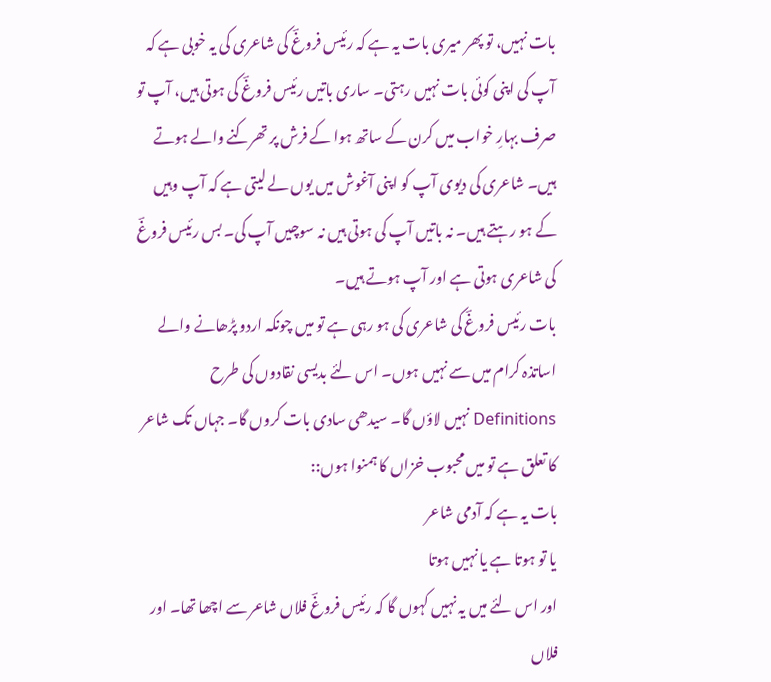بات نہیں، تو پھر میری بات یہ ہے کہ رئیس فروغؔ کی شاعری کی یہ خوبی ہے کہ آپ کی اپنی کوئی بات نہیں رہتی۔ ساری باتیں رئیس فروغؔ کی ہوتی ہیں، آپ تو صرف بہارِ خواب میں کرن کے ساتھ ہوا کے فرش پر تھرکنے والے ہوتے ہیں۔ شاعری کی دیوی آپ کو اپنی آغوش میں یوں لے لیتی ہے کہ آپ وہیں کے ہو رہتے ہیں۔ نہ باتیں آپ کی ہوتی ہیں نہ سوچیں آپ کی۔ بس رئیس فروغؔ کی شاعری ہوتی ہے اور آپ ہوتے ہیں۔
بات رئیس فروغؔ کی شاعری کی ہو رہی ہے تو میں چونکہ اردو پڑھانے والے اساتذہ کرام میں سے نہیں ہوں۔ اس لئے بدیسی نقادوں کی طرح Definitions نہیں لاؤں گا۔ سیدھی سادی بات کروں گا۔ جہاں تک شاعر کا تعلق ہے تو میں محبوب خزاں کا ہمنوا ہوں::
بات یہ ہے کہ آدمی شاعر
یا تو ہوتا ہے یا نہیں ہوتا
اور اس لئے میں یہ نہیں کہوں گا کہ رئیس فروغؔ فلاں شاعر سے اچھا تھا۔ اور فلاں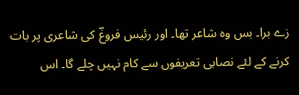زے برا۔ بس وہ شاعر تھا۔ اور رئیس فروغؔ کی شاعری پر بات کرنے کے لئے نصابی تعریفوں سے کام نہیں چلے گا۔ اس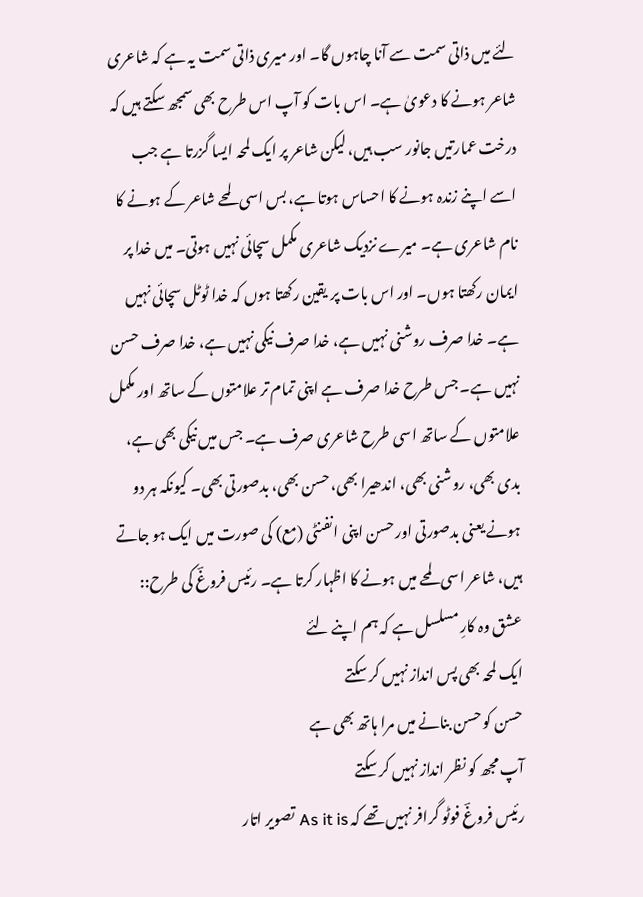لئے میں ذاتی سمت سے آنا چاہوں گا۔ اور میری ذاتی سمت یہ ہے کہ شاعری شاعر ہونے کا دعویٰ ہے۔ اس بات کو آپ اس طرح بھی سمجھ سکتے ہیں کہ درخت عمارتیں جانور سب ہیں، لیکن شاعر پر ایک لمحہ ایسا گزرتا ہے جب اسے اپنے زندہ ہونے کا احساس ہوتا ہے، بس اسی لمحے شاعر کے ہونے کا نام شاعری ہے۔ میرے نزدیک شاعری مکمل سچائی نہیں ہوتی۔ میں خدا پر ایمان رکھتا ہوں۔ اور اس بات پر یقین رکھتا ہوں کہ خدا ٹوٹل سچائی نہیں ہے۔ خدا صرف روشنی نہیں ہے، خدا صرف نیکی نہیں ہے، خدا صرف حسن نہیں ہے۔ جس طرح خدا صرف ہے اپنی تمام تر علامتوں کے ساتھ اور مکمل علامتوں کے ساتھ اسی طرح شاعری صرف ہے۔ جس میں نیکی بھی ہے، بدی بھی، روشنی بھی، اندھیرا بھی، حسن بھی، بدصورتی بھی۔ کیونکہ ہر دو ہونے یعنی بدصورتی اور حسن اپنی انفنٹی (مع) کی صورت میں ایک ہو جاتے ہیں، شاعر اسی لمحے میں ہونے کا اظہار کرتا ہے۔ رئیس فروغؔ کی طرح::
عشق وہ کارِ مسلسل ہے کہ ہم اپنے لئے
ایک لمحہ بھی پس انداز نہیں کر سکتے
حسن کو حسن بنانے میں مرا ہاتھ بھی ہے
آپ مجھ کو نظر انداز نہیں کر سکتے
رئیس فروغؔ فوٹو گرافر نہیں تھے کہ As it is تصویر اتار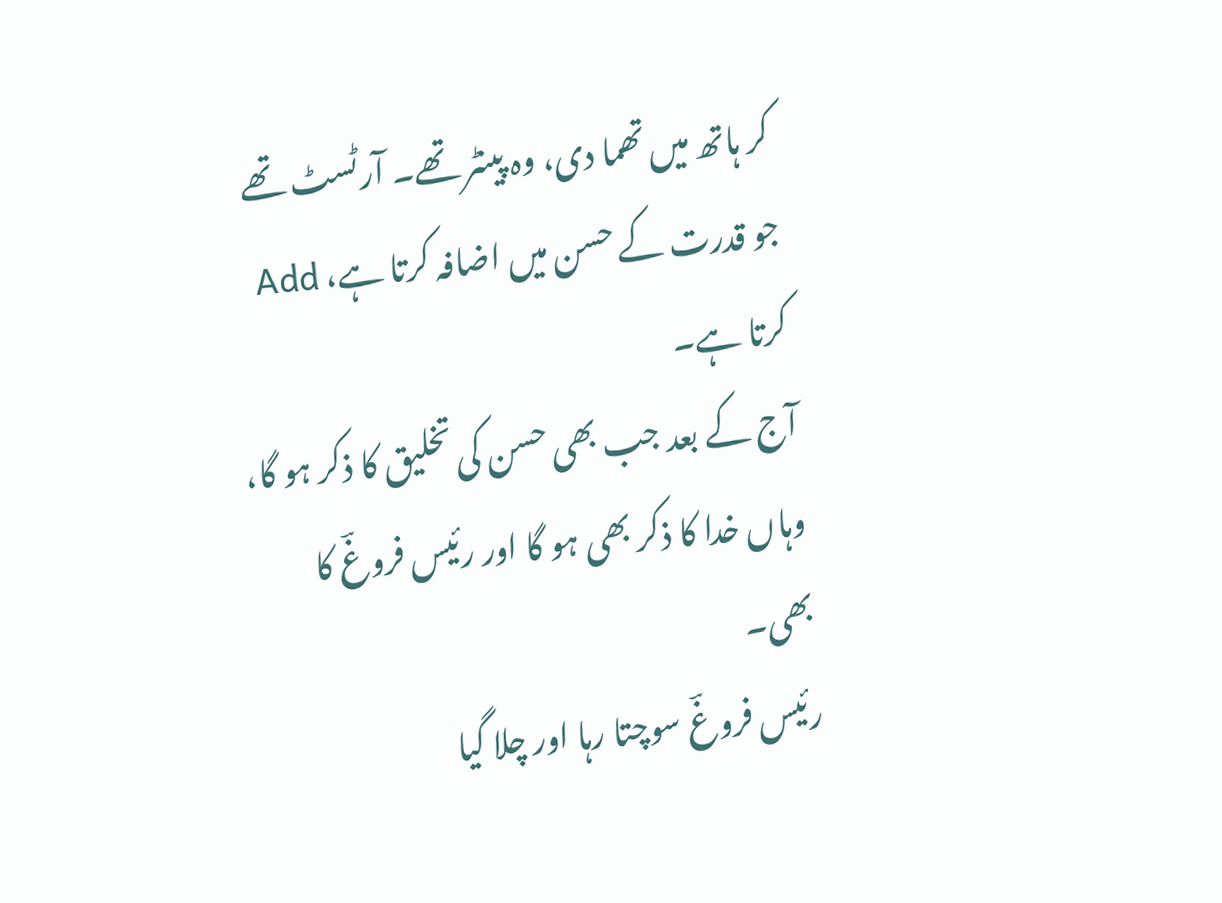کر ہاتھ میں تھما دی، وہ پینٹر تھے۔ آرٹسٹ تھے جو قدرت کے حسن میں اضافہ کرتا ہے، Add کرتا ہے۔
آج کے بعد جب بھی حسن کی تخلیق کا ذکر ہو گا، وہاں خدا کا ذکر بھی ہو گا اور رئیس فروغؔ کا بھی۔
رئیس فروغؔ سوچتا رہا اور چلا گیا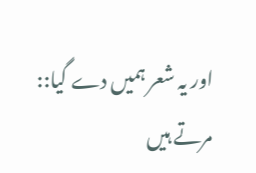اور یہ شعر ہمیں دے گیا::
مرتے ہیں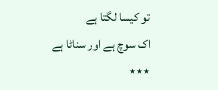تو کیسا لگتا ہے
اک سوچ ہے اور سناٹا ہے
٭٭٭